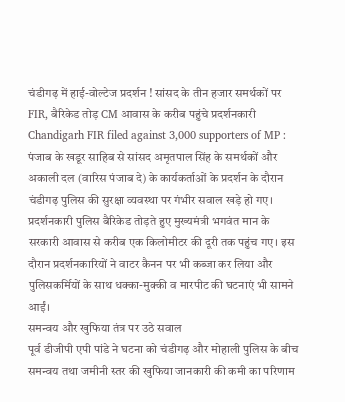चंडीगढ़ में हाई-वोल्टेज प्रदर्शन ! सांसद के तीन हजार समर्थकों पर FIR, बैरिकेड तोड़ CM आवास के करीब पहुंचे प्रदर्शनकारी
Chandigarh FIR filed against 3,000 supporters of MP : पंजाब के खडूर साहिब से सांसद अमृतपाल सिंह के समर्थकों और अकाली दल (वारिस पंजाब दे) के कार्यकर्ताओं के प्रदर्शन के दौरान चंडीगढ़ पुलिस की सुरक्षा व्यवस्था पर गंभीर सवाल खड़े हो गए। प्रदर्शनकारी पुलिस बैरिकेड तोड़ते हुए मुख्यमंत्री भगवंत मान के सरकारी आवास से करीब एक किलोमीटर की दूरी तक पहुंच गए। इस दौरान प्रदर्शनकारियों ने वाटर कैनन पर भी कब्जा कर लिया और पुलिसकर्मियों के साथ धक्का-मुक्की व मारपीट की घटनाएं भी सामने आईं।
समन्वय और खुफिया तंत्र पर उठे सवाल
पूर्व डीजीपी एपी पांडे ने घटना को चंडीगढ़ और मोहाली पुलिस के बीच समन्वय तथा जमीनी स्तर की खुफिया जानकारी की कमी का परिणाम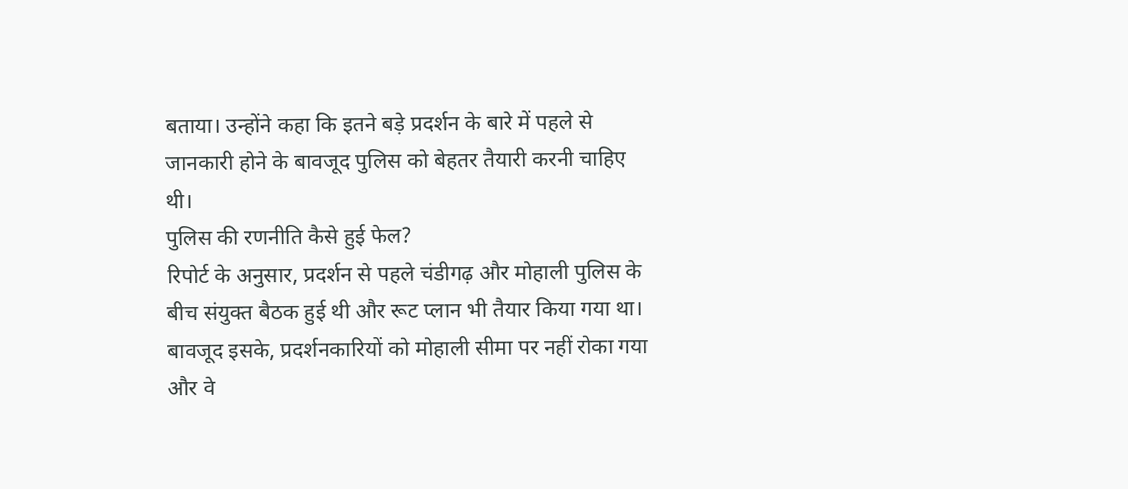बताया। उन्होंने कहा कि इतने बड़े प्रदर्शन के बारे में पहले से जानकारी होने के बावजूद पुलिस को बेहतर तैयारी करनी चाहिए थी।
पुलिस की रणनीति कैसे हुई फेल?
रिपोर्ट के अनुसार, प्रदर्शन से पहले चंडीगढ़ और मोहाली पुलिस के बीच संयुक्त बैठक हुई थी और रूट प्लान भी तैयार किया गया था। बावजूद इसके, प्रदर्शनकारियों को मोहाली सीमा पर नहीं रोका गया और वे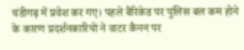चंडीगढ़ में प्रवेश कर गए। पहले बैरिकेड पर पुलिस बल कम होने के कारण प्रदर्शनकारियों ने वाटर कैनन पर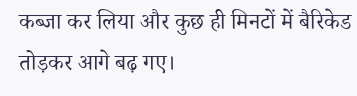कब्जा कर लिया और कुछ ही मिनटों में बैरिकेड तोड़कर आगे बढ़ गए।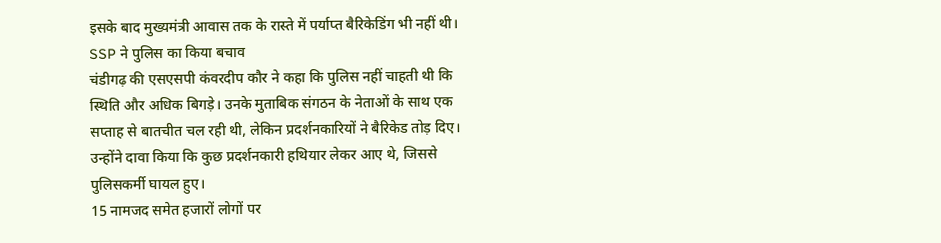इसके बाद मुख्यमंत्री आवास तक के रास्ते में पर्याप्त बैरिकेडिंग भी नहीं थी।
SSP ने पुलिस का किया बचाव
चंडीगढ़ की एसएसपी कंवरदीप कौर ने कहा कि पुलिस नहीं चाहती थी कि स्थिति और अधिक बिगड़े। उनके मुताबिक संगठन के नेताओं के साथ एक सप्ताह से बातचीत चल रही थी, लेकिन प्रदर्शनकारियों ने बैरिकेड तोड़ दिए। उन्होंने दावा किया कि कुछ प्रदर्शनकारी हथियार लेकर आए थे, जिससे पुलिसकर्मी घायल हुए।
15 नामजद समेत हजारों लोगों पर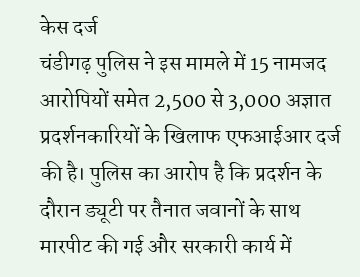केस दर्ज
चंडीगढ़ पुलिस ने इस मामले में 15 नामजद आरोपियों समेत 2,500 से 3,000 अज्ञात प्रदर्शनकारियों के खिलाफ एफआईआर दर्ज की है। पुलिस का आरोप है कि प्रदर्शन के दौरान ड्यूटी पर तैनात जवानों के साथ मारपीट की गई और सरकारी कार्य में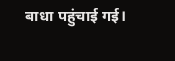बाधा पहुंचाई गई।